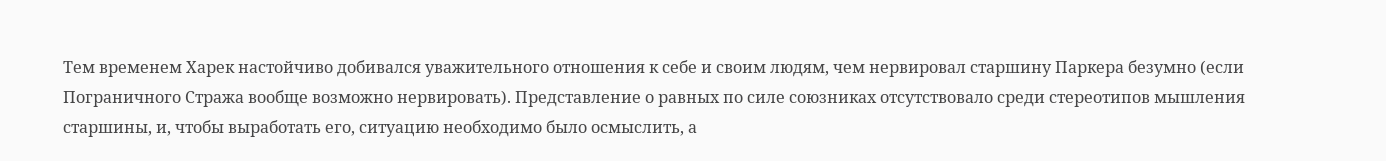Тем временем Харек настойчиво добивался уважительного отношения к себе и своим людям, чем нервировал старшину Паркера безумно (если Пограничного Стража вообще возможно нервировать). Представление о равных по силе союзниках отсутствовало среди стереотипов мышления старшины, и, чтобы выработать его, ситуацию необходимо было осмыслить, а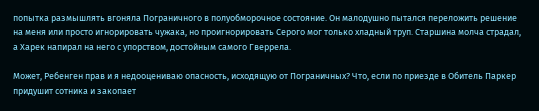попытка размышлять вгоняла Пограничного в полуобморочное состояние. Он малодушно пытался переложить решение на меня или просто игнорировать чужака, но проигнорировать Серого мог только хладный труп. Старшина молча страдал, а Харек напирал на него с упорством, достойным самого Гверрела.

Может, Ребенген прав и я недооцениваю опасность, исходящую от Пограничных? Что, если по приезде в Обитель Паркер придушит сотника и закопает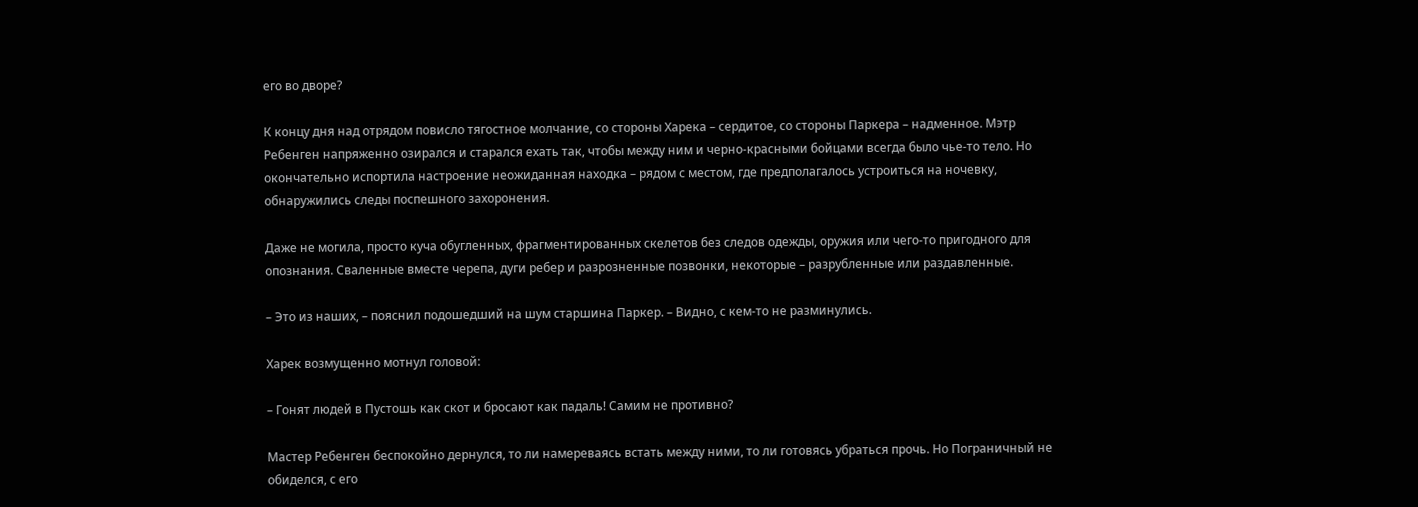его во дворе?

К концу дня над отрядом повисло тягостное молчание, со стороны Харека – сердитое, со стороны Паркера – надменное. Мэтр Ребенген напряженно озирался и старался ехать так, чтобы между ним и черно-красными бойцами всегда было чье-то тело. Но окончательно испортила настроение неожиданная находка – рядом с местом, где предполагалось устроиться на ночевку, обнаружились следы поспешного захоронения.

Даже не могила, просто куча обугленных, фрагментированных скелетов без следов одежды, оружия или чего-то пригодного для опознания. Сваленные вместе черепа, дуги ребер и разрозненные позвонки, некоторые – разрубленные или раздавленные.

– Это из наших, – пояснил подошедший на шум старшина Паркер. – Видно, с кем-то не разминулись.

Харек возмущенно мотнул головой:

– Гонят людей в Пустошь как скот и бросают как падаль! Самим не противно?

Мастер Ребенген беспокойно дернулся, то ли намереваясь встать между ними, то ли готовясь убраться прочь. Но Пограничный не обиделся, с его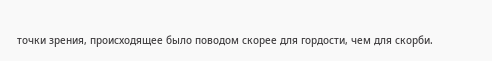точки зрения, происходящее было поводом скорее для гордости, чем для скорби.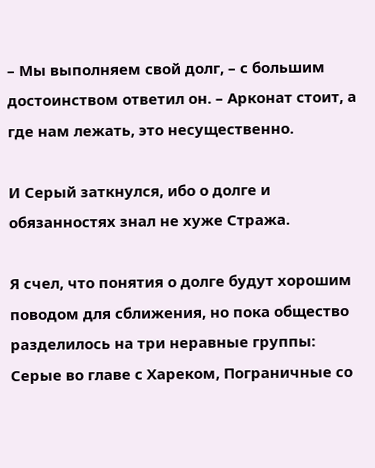– Мы выполняем свой долг, – с большим достоинством ответил он. – Арконат стоит, а где нам лежать, это несущественно.

И Серый заткнулся, ибо о долге и обязанностях знал не хуже Стража.

Я счел, что понятия о долге будут хорошим поводом для сближения, но пока общество разделилось на три неравные группы: Серые во главе с Хареком, Пограничные со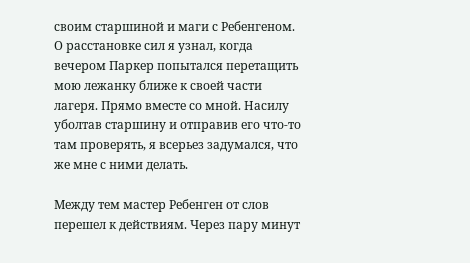своим старшиной и маги с Ребенгеном. О расстановке сил я узнал, когда вечером Паркер попытался перетащить мою лежанку ближе к своей части лагеря. Прямо вместе со мной. Насилу уболтав старшину и отправив его что-то там проверять, я всерьез задумался, что же мне с ними делать.

Между тем мастер Ребенген от слов перешел к действиям. Через пару минут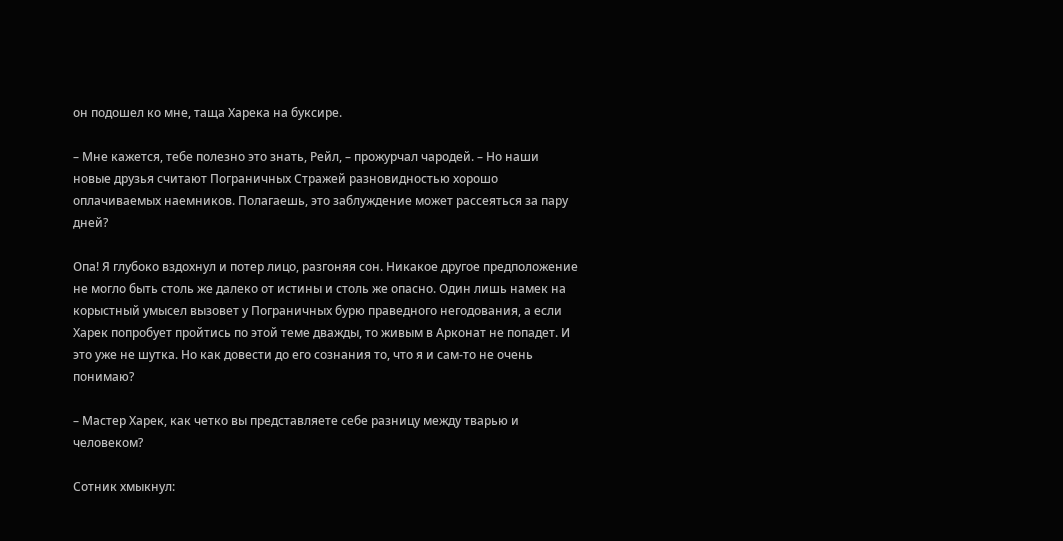он подошел ко мне, таща Харека на буксире.

– Мне кажется, тебе полезно это знать, Рейл, – прожурчал чародей. – Но наши новые друзья считают Пограничных Стражей разновидностью хорошо оплачиваемых наемников. Полагаешь, это заблуждение может рассеяться за пару дней?

Опа! Я глубоко вздохнул и потер лицо, разгоняя сон. Никакое другое предположение не могло быть столь же далеко от истины и столь же опасно. Один лишь намек на корыстный умысел вызовет у Пограничных бурю праведного негодования, а если Харек попробует пройтись по этой теме дважды, то живым в Арконат не попадет. И это уже не шутка. Но как довести до его сознания то, что я и сам-то не очень понимаю?

– Мастер Харек, как четко вы представляете себе разницу между тварью и человеком?

Сотник хмыкнул: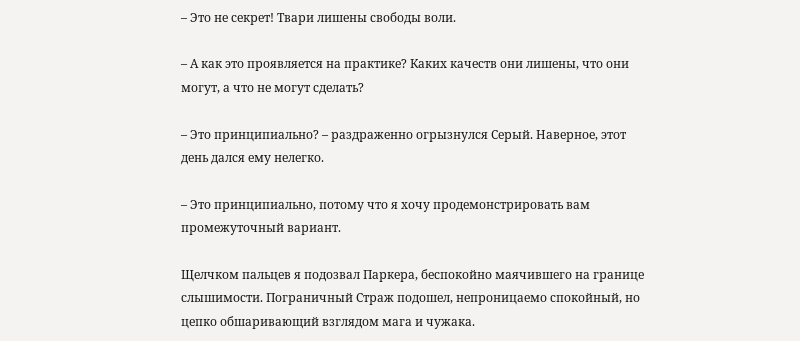– Это не секрет! Твари лишены свободы воли.

– А как это проявляется на практике? Каких качеств они лишены, что они могут, а что не могут сделать?

– Это принципиально? – раздраженно огрызнулся Серый. Наверное, этот день дался ему нелегко.

– Это принципиально, потому что я хочу продемонстрировать вам промежуточный вариант.

Щелчком пальцев я подозвал Паркера, беспокойно маячившего на границе слышимости. Пограничный Страж подошел, непроницаемо спокойный, но цепко обшаривающий взглядом мага и чужака.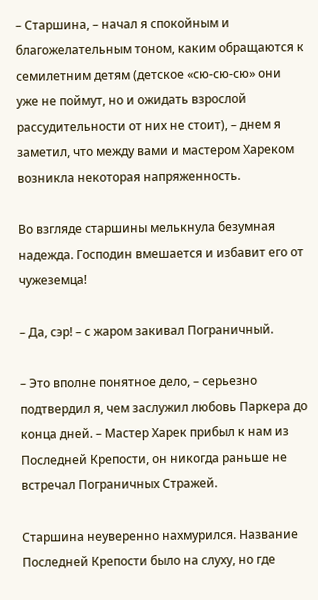– Старшина, – начал я спокойным и благожелательным тоном, каким обращаются к семилетним детям (детское «сю-сю-сю» они уже не поймут, но и ожидать взрослой рассудительности от них не стоит), – днем я заметил, что между вами и мастером Хареком возникла некоторая напряженность.

Во взгляде старшины мелькнула безумная надежда. Господин вмешается и избавит его от чужеземца!

– Да, сэр! – с жаром закивал Пограничный.

– Это вполне понятное дело, – серьезно подтвердил я, чем заслужил любовь Паркера до конца дней. – Мастер Харек прибыл к нам из Последней Крепости, он никогда раньше не встречал Пограничных Стражей.

Старшина неуверенно нахмурился. Название Последней Крепости было на слуху, но где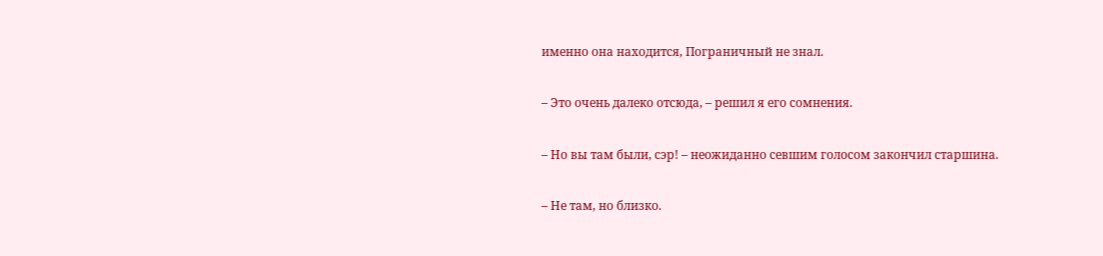именно она находится, Пограничный не знал.

– Это очень далеко отсюда, – решил я его сомнения.

– Но вы там были, сэр! – неожиданно севшим голосом закончил старшина.

– Не там, но близко.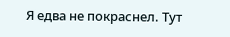Я едва не покраснел. Тут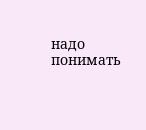надо понимать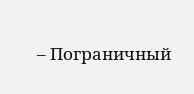– Пограничный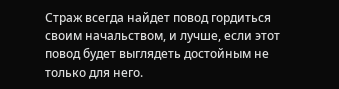Страж всегда найдет повод гордиться своим начальством, и лучше, если этот повод будет выглядеть достойным не только для него.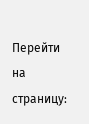Перейти на страницу: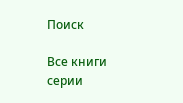Поиск

Все книги серии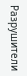Разрушители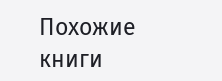Похожие книги